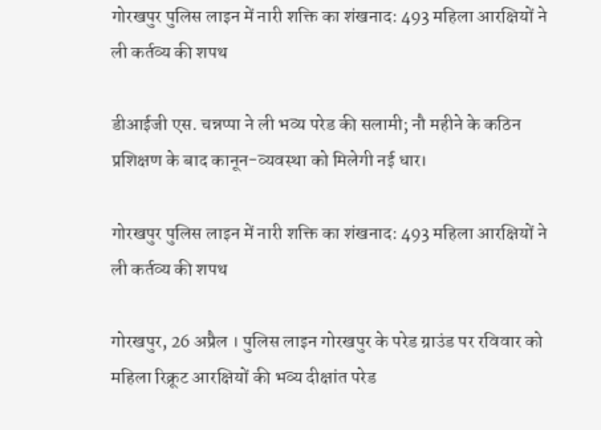गोरखपुर पुलिस लाइन में नारी शक्ति का शंखनाद: 493 महिला आरक्षियों ने ली कर्तव्य की शपथ

डीआईजी एस. चन्नप्पा ने ली भव्य परेड की सलामी; नौ महीने के कठिन प्रशिक्षण के बाद कानून-व्यवस्था को मिलेगी नई धार।

गोरखपुर पुलिस लाइन में नारी शक्ति का शंखनाद: 493 महिला आरक्षियों ने ली कर्तव्य की शपथ

गोरखपुर, 26 अप्रैल । पुलिस लाइन गोरखपुर के परेड ग्राउंड पर रविवार को महिला रिक्रूट आरक्षियों की भव्य दीक्षांत परेड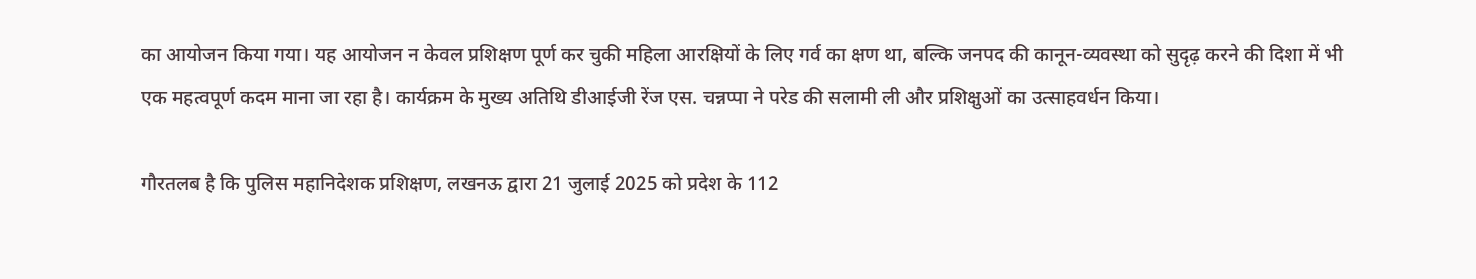का आयोजन किया गया। यह आयोजन न केवल प्रशिक्षण पूर्ण कर चुकी महिला आरक्षियों के लिए गर्व का क्षण था, बल्कि जनपद की कानून-व्यवस्था को सुदृढ़ करने की दिशा में भी एक महत्वपूर्ण कदम माना जा रहा है। कार्यक्रम के मुख्य अतिथि डीआईजी रेंज एस. चन्नप्पा ने परेड की सलामी ली और प्रशिक्षुओं का उत्साहवर्धन किया।

गौरतलब है कि पुलिस महानिदेशक प्रशिक्षण, लखनऊ द्वारा 21 जुलाई 2025 को प्रदेश के 112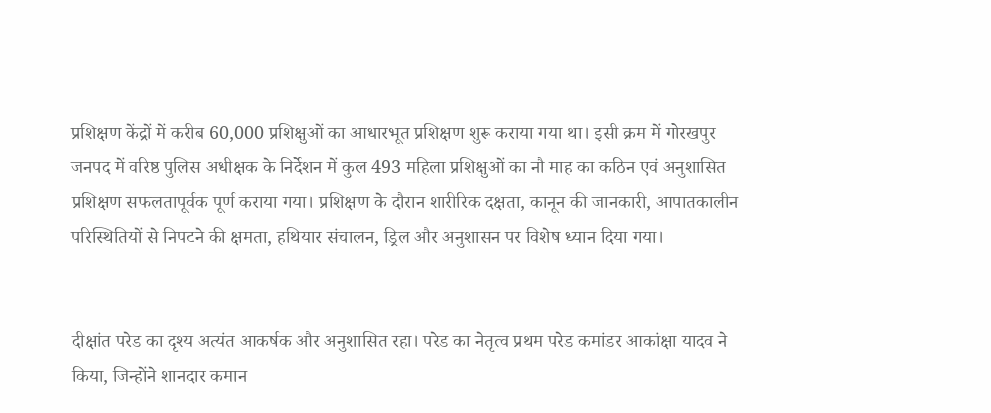प्रशिक्षण केंद्रों में करीब 60,000 प्रशिक्षुओं का आधारभूत प्रशिक्षण शुरू कराया गया था। इसी क्रम में गोरखपुर जनपद में वरिष्ठ पुलिस अधीक्षक के निर्देशन में कुल 493 महिला प्रशिक्षुओं का नौ माह का कठिन एवं अनुशासित प्रशिक्षण सफलतापूर्वक पूर्ण कराया गया। प्रशिक्षण के दौरान शारीरिक दक्षता, कानून की जानकारी, आपातकालीन परिस्थितियों से निपटने की क्षमता, हथियार संचालन, ड्रिल और अनुशासन पर विशेष ध्यान दिया गया।


दीक्षांत परेड का दृश्य अत्यंत आकर्षक और अनुशासित रहा। परेड का नेतृत्व प्रथम परेड कमांडर आकांक्षा यादव ने किया, जिन्होंने शानदार कमान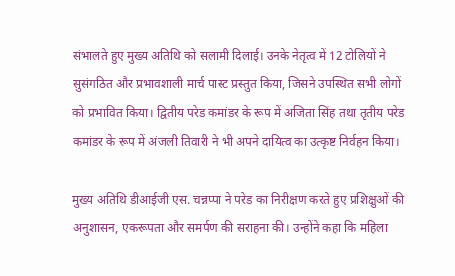संभालते हुए मुख्य अतिथि को सलामी दिलाई। उनके नेतृत्व में 12 टोलियों ने सुसंगठित और प्रभावशाली मार्च पास्ट प्रस्तुत किया, जिसने उपस्थित सभी लोगों को प्रभावित किया। द्वितीय परेड कमांडर के रूप में अजिता सिंह तथा तृतीय परेड कमांडर के रूप में अंजली तिवारी ने भी अपने दायित्व का उत्कृष्ट निर्वहन किया।

मुख्य अतिथि डीआईजी एस. चन्नप्पा ने परेड का निरीक्षण करते हुए प्रशिक्षुओं की अनुशासन, एकरूपता और समर्पण की सराहना की। उन्होंने कहा कि महिला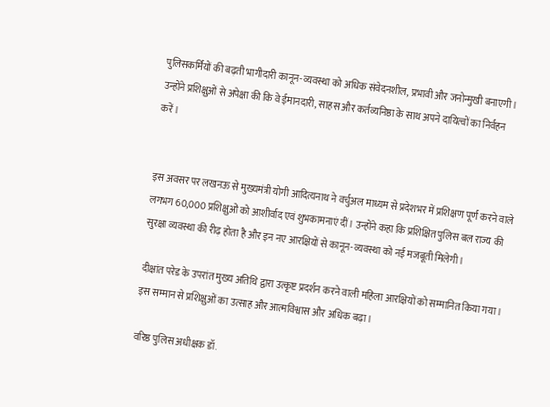पुलिसकर्मियों की बढ़ती भागीदारी कानून-व्यवस्था को अधिक संवेदनशील, प्रभावी और जनोन्मुखी बनाएगी। उन्होंने प्रशिक्षुओं से अपेक्षा की कि वे ईमानदारी, साहस और कर्तव्यनिष्ठा के साथ अपने दायित्वों का निर्वहन करें।


इस अवसर पर लखनऊ से मुख्यमंत्री योगी आदित्यनाथ ने वर्चुअल माध्यम से प्रदेशभर में प्रशिक्षण पूर्ण करने वाले लगभग 60,000 प्रशिक्षुओं को आशीर्वाद एवं शुभकामनाएं दीं। उन्होंने कहा कि प्रशिक्षित पुलिस बल राज्य की सुरक्षा व्यवस्था की रीढ़ होता है और इन नए आरक्षियों से कानून-व्यवस्था को नई मजबूती मिलेगी।

दीक्षांत परेड के उपरांत मुख्य अतिथि द्वारा उत्कृष्ट प्रदर्शन करने वाली महिला आरक्षियों को सम्मानित किया गया। इस सम्मान से प्रशिक्षुओं का उत्साह और आत्मविश्वास और अधिक बढ़ा।

वरिष्ठ पुलिस अधीक्षक डॉ.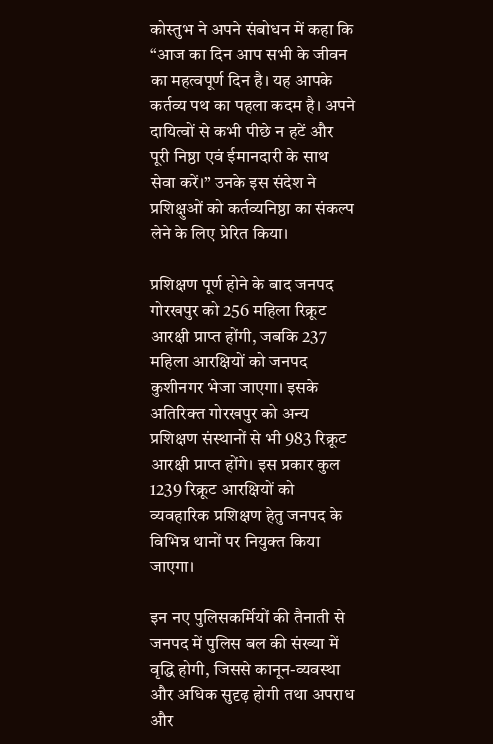कोस्तुभ ने अपने संबोधन में कहा कि “आज का दिन आप सभी के जीवन का महत्वपूर्ण दिन है। यह आपके कर्तव्य पथ का पहला कदम है। अपने दायित्वों से कभी पीछे न हटें और पूरी निष्ठा एवं ईमानदारी के साथ सेवा करें।” उनके इस संदेश ने प्रशिक्षुओं को कर्तव्यनिष्ठा का संकल्प लेने के लिए प्रेरित किया।

प्रशिक्षण पूर्ण होने के बाद जनपद गोरखपुर को 256 महिला रिक्रूट आरक्षी प्राप्त होंगी, जबकि 237 महिला आरक्षियों को जनपद कुशीनगर भेजा जाएगा। इसके अतिरिक्त गोरखपुर को अन्य प्रशिक्षण संस्थानों से भी 983 रिक्रूट आरक्षी प्राप्त होंगे। इस प्रकार कुल 1239 रिक्रूट आरक्षियों को व्यवहारिक प्रशिक्षण हेतु जनपद के विभिन्न थानों पर नियुक्त किया जाएगा।

इन नए पुलिसकर्मियों की तैनाती से जनपद में पुलिस बल की संख्या में वृद्धि होगी, जिससे कानून-व्यवस्था और अधिक सुदृढ़ होगी तथा अपराध और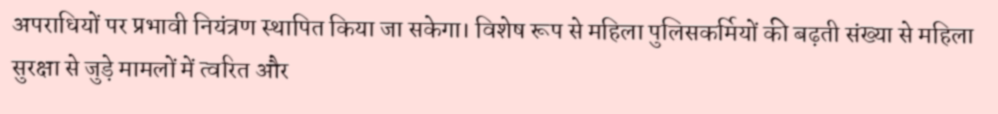अपराधियों पर प्रभावी नियंत्रण स्थापित किया जा सकेगा। विशेष रूप से महिला पुलिसकर्मियों की बढ़ती संख्या से महिला सुरक्षा से जुड़े मामलों में त्वरित और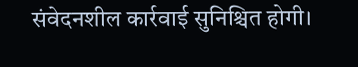संवेदनशील कार्रवाई सुनिश्चित होगी।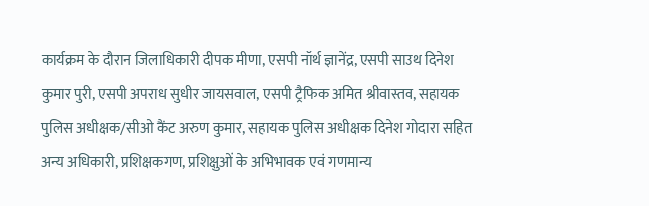कार्यक्रम के दौरान जिलाधिकारी दीपक मीणा, एसपी नॉर्थ ज्ञानेंद्र, एसपी साउथ दिनेश कुमार पुरी, एसपी अपराध सुधीर जायसवाल, एसपी ट्रैफिक अमित श्रीवास्तव, सहायक पुलिस अधीक्षक/सीओ कैंट अरुण कुमार, सहायक पुलिस अधीक्षक दिनेश गोदारा सहित अन्य अधिकारी, प्रशिक्षकगण, प्रशिक्षुओं के अभिभावक एवं गणमान्य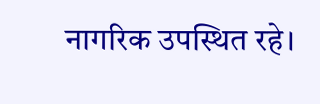नागरिक उपस्थित रहे।